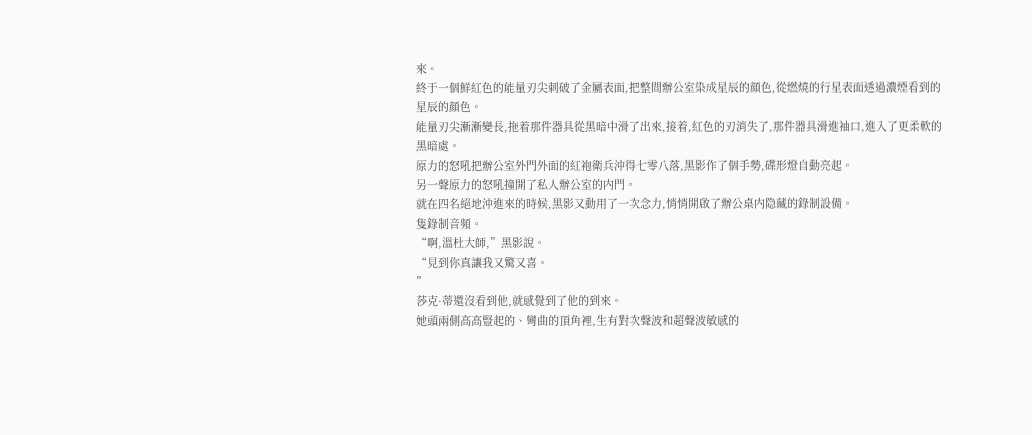來。
終于一個鮮紅色的能量刃尖刺破了金屬表面,把整間辦公室染成星辰的顔色,從燃燒的行星表面透過濃煙看到的星辰的顔色。
能量刃尖漸漸變長,拖着那件器具從黑暗中滑了出來,接着,紅色的刃消失了,那件器具滑進袖口,進入了更柔軟的黑暗處。
原力的怒吼把辦公室外門外面的紅袍衛兵沖得七零八落,黑影作了個手勢,碟形燈自動亮起。
另一聲原力的怒吼撞開了私人辦公室的内門。
就在四名絕地沖進來的時候,黑影又動用了一次念力,悄悄開啟了辦公桌内隐藏的錄制設備。
隻錄制音頻。
“啊,溫杜大師,”黑影說。
“見到你真讓我又驚又喜。
”
莎克·蒂還沒看到他,就感覺到了他的到來。
她頭兩側高高豎起的、彎曲的頂角裡,生有對次聲波和超聲波敏感的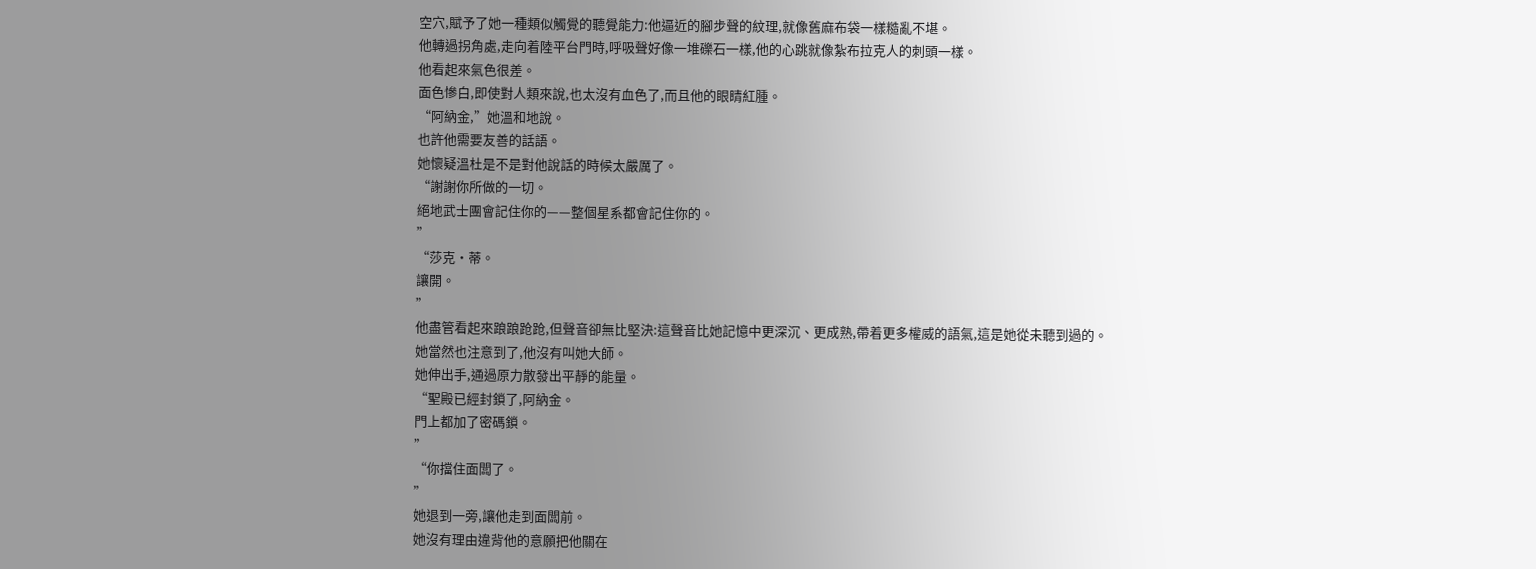空穴,賦予了她一種類似觸覺的聽覺能力:他逼近的腳步聲的紋理,就像舊麻布袋一樣糙亂不堪。
他轉過拐角處,走向着陸平台門時,呼吸聲好像一堆礫石一樣,他的心跳就像紮布拉克人的刺頭一樣。
他看起來氣色很差。
面色慘白,即使對人類來說,也太沒有血色了,而且他的眼睛紅腫。
“阿納金,”她溫和地說。
也許他需要友善的話語。
她懷疑溫杜是不是對他說話的時候太嚴厲了。
“謝謝你所做的一切。
絕地武士團會記住你的——整個星系都會記住你的。
”
“莎克·蒂。
讓開。
”
他盡管看起來踉踉跄跄,但聲音卻無比堅決:這聲音比她記憶中更深沉、更成熟,帶着更多權威的語氣,這是她從未聽到過的。
她當然也注意到了,他沒有叫她大師。
她伸出手,通過原力散發出平靜的能量。
“聖殿已經封鎖了,阿納金。
門上都加了密碼鎖。
”
“你擋住面闆了。
”
她退到一旁,讓他走到面闆前。
她沒有理由違背他的意願把他關在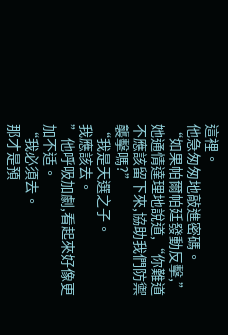這裡。
他急匆匆地敲進密碼。
“如果帕爾帕廷發動反擊,”她通情達理地說道,“你難道不應該留下來,協助我們防禦襲擊嗎?”
“我是天選之子。
我應該去。
”他呼吸加劇,看起來好像更加不适。
“我必須去。
那才是預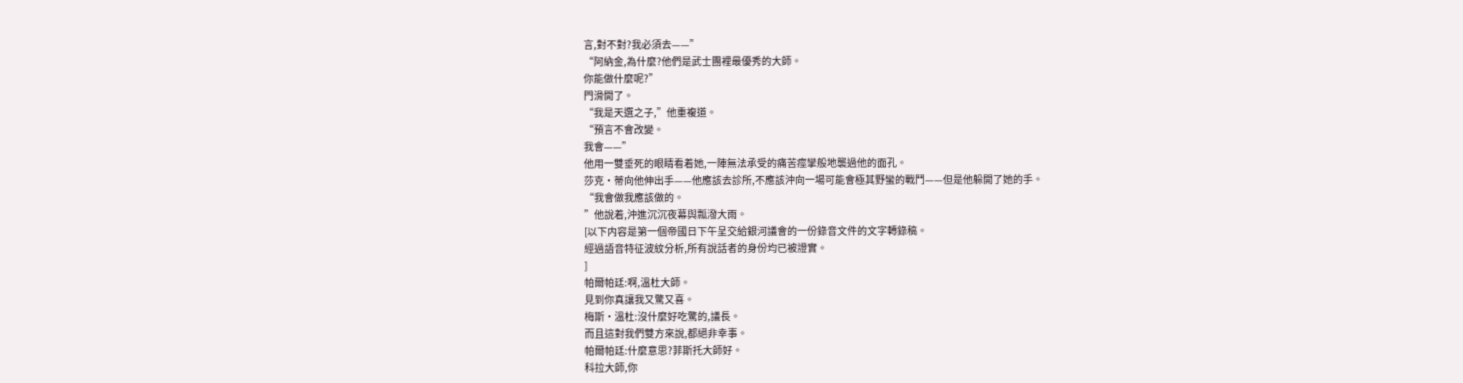言,對不對?我必須去——”
“阿納金,為什麼?他們是武士團裡最優秀的大師。
你能做什麼呢?”
門滑開了。
“我是天選之子,”他重複道。
“預言不會改變。
我會——”
他用一雙垂死的眼睛看着她,一陣無法承受的痛苦痙攣般地襲過他的面孔。
莎克·蒂向他伸出手——他應該去診所,不應該沖向一場可能會極其野蠻的戰鬥——但是他躲開了她的手。
“我會做我應該做的。
”他說着,沖進沉沉夜幕與瓢潑大雨。
[以下内容是第一個帝國日下午呈交給銀河議會的一份錄音文件的文字轉錄稿。
經過語音特征波紋分析,所有說話者的身份均已被證實。
]
帕爾帕廷:啊,溫杜大師。
見到你真讓我又驚又喜。
梅斯·溫杜:沒什麼好吃驚的,議長。
而且這對我們雙方來說,都絕非幸事。
帕爾帕廷:什麼意思?菲斯托大師好。
科拉大師,你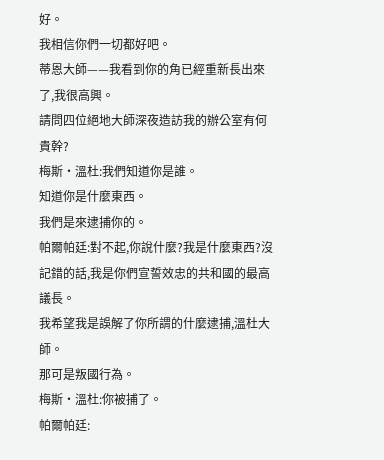好。
我相信你們一切都好吧。
蒂恩大師——我看到你的角已經重新長出來了,我很高興。
請問四位絕地大師深夜造訪我的辦公室有何貴幹?
梅斯·溫杜:我們知道你是誰。
知道你是什麼東西。
我們是來逮捕你的。
帕爾帕廷:對不起,你說什麼?我是什麼東西?沒記錯的話,我是你們宣誓效忠的共和國的最高議長。
我希望我是誤解了你所謂的什麼逮捕,溫杜大師。
那可是叛國行為。
梅斯·溫杜:你被捕了。
帕爾帕廷: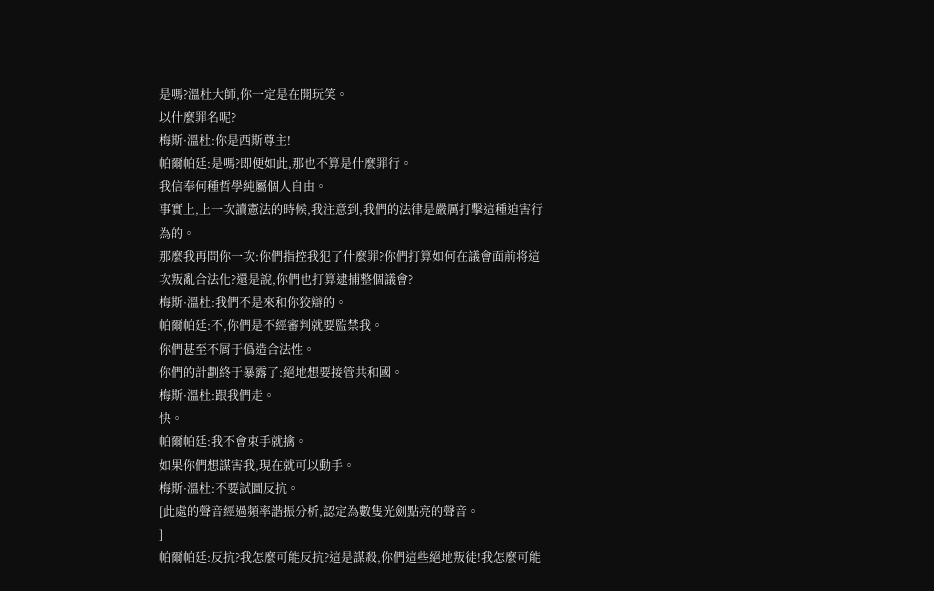是嗎?溫杜大師,你一定是在開玩笑。
以什麼罪名呢?
梅斯·溫杜:你是西斯尊主!
帕爾帕廷:是嗎?即便如此,那也不算是什麼罪行。
我信奉何種哲學純屬個人自由。
事實上,上一次讀憲法的時候,我注意到,我們的法律是嚴厲打擊這種迫害行為的。
那麼我再問你一次:你們指控我犯了什麼罪?你們打算如何在議會面前将這次叛亂合法化?還是說,你們也打算逮捕整個議會?
梅斯·溫杜:我們不是來和你狡辯的。
帕爾帕廷:不,你們是不經審判就要監禁我。
你們甚至不屑于僞造合法性。
你們的計劃終于暴露了:絕地想要接管共和國。
梅斯·溫杜:跟我們走。
快。
帕爾帕廷:我不會束手就擒。
如果你們想謀害我,現在就可以動手。
梅斯·溫杜:不要試圖反抗。
[此處的聲音經過頻率諧振分析,認定為數隻光劍點亮的聲音。
]
帕爾帕廷:反抗?我怎麼可能反抗?這是謀殺,你們這些絕地叛徒!我怎麼可能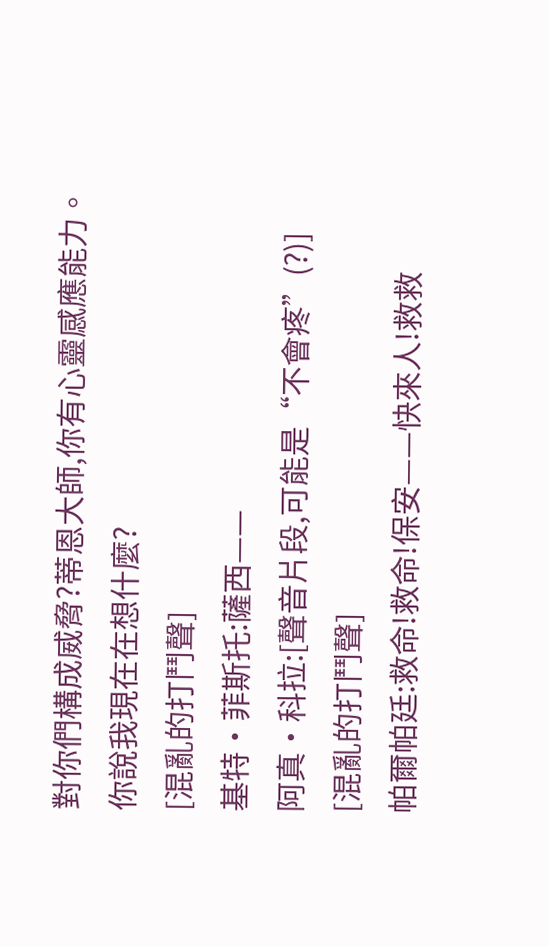對你們構成威脅?蒂恩大師,你有心靈感應能力。
你說我現在在想什麼?
[混亂的打鬥聲]
基特·菲斯托:薩西——
阿真·科拉:[聲音片段,可能是“不會疼”(?)]
[混亂的打鬥聲]
帕爾帕廷:救命!救命!保安——快來人!救救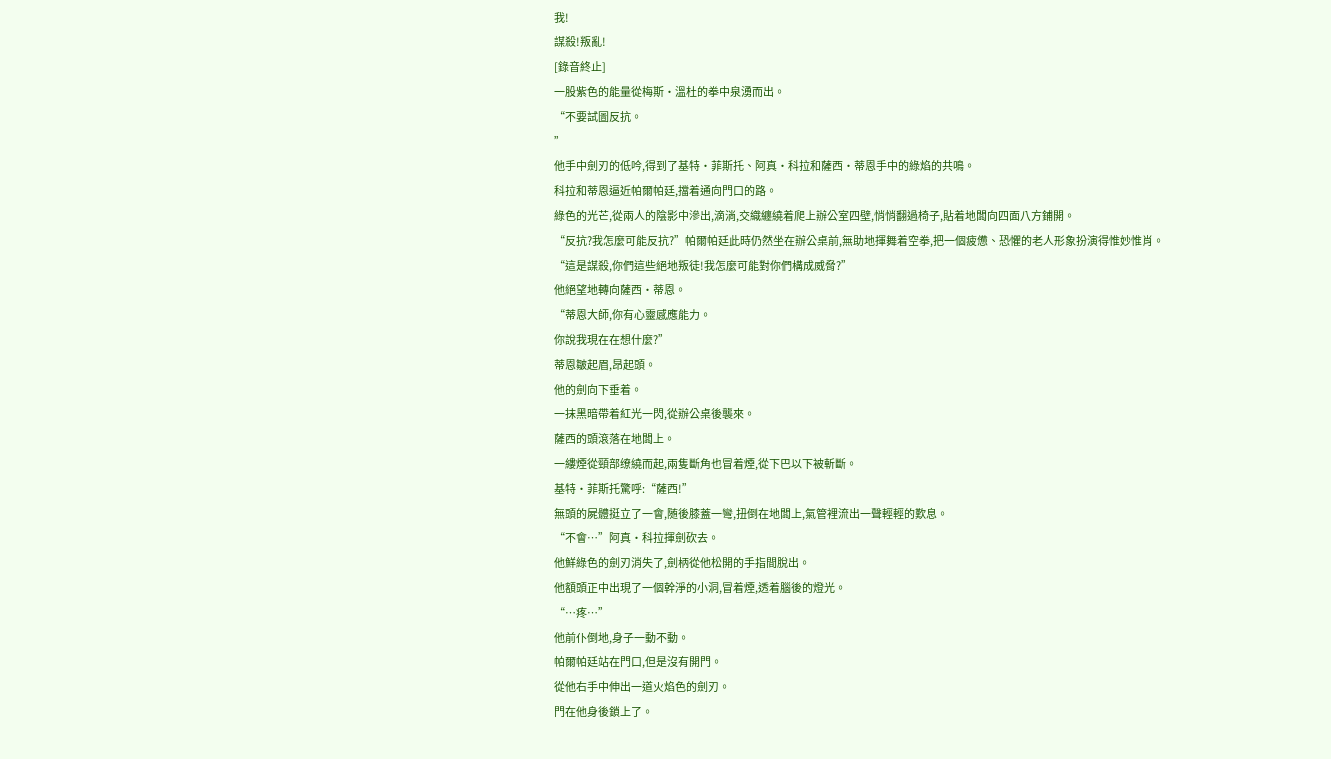我!
謀殺!叛亂!
[錄音終止]
一股紫色的能量從梅斯·溫杜的拳中泉湧而出。
“不要試圖反抗。
”
他手中劍刃的低吟,得到了基特·菲斯托、阿真·科拉和薩西·蒂恩手中的綠焰的共鳴。
科拉和蒂恩逼近帕爾帕廷,擋着通向門口的路。
綠色的光芒,從兩人的陰影中滲出,滴淌,交織纏繞着爬上辦公室四壁,悄悄翻過椅子,貼着地闆向四面八方鋪開。
“反抗?我怎麼可能反抗?”帕爾帕廷此時仍然坐在辦公桌前,無助地揮舞着空拳,把一個疲憊、恐懼的老人形象扮演得惟妙惟肖。
“這是謀殺,你們這些絕地叛徒!我怎麼可能對你們構成威脅?”
他絕望地轉向薩西·蒂恩。
“蒂恩大師,你有心靈感應能力。
你說我現在在想什麼?”
蒂恩皺起眉,昂起頭。
他的劍向下垂着。
一抹黑暗帶着紅光一閃,從辦公桌後襲來。
薩西的頭滾落在地闆上。
一縷煙從頸部缭繞而起,兩隻斷角也冒着煙,從下巴以下被斬斷。
基特·菲斯托驚呼:“薩西!”
無頭的屍體挺立了一會,随後膝蓋一彎,扭倒在地闆上,氣管裡流出一聲輕輕的歎息。
“不會…”阿真·科拉揮劍砍去。
他鮮綠色的劍刃消失了,劍柄從他松開的手指間脫出。
他額頭正中出現了一個幹淨的小洞,冒着煙,透着腦後的燈光。
“…疼…”
他前仆倒地,身子一動不動。
帕爾帕廷站在門口,但是沒有開門。
從他右手中伸出一道火焰色的劍刃。
門在他身後鎖上了。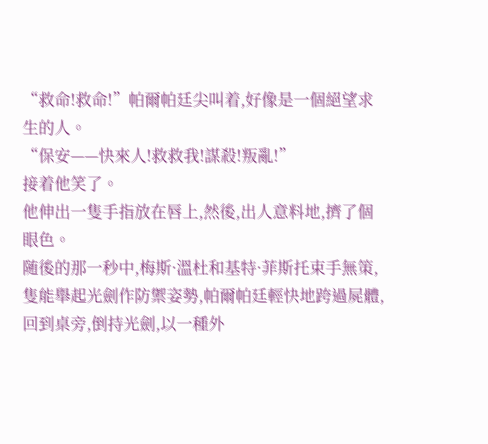“救命!救命!”帕爾帕廷尖叫着,好像是一個絕望求生的人。
“保安——快來人!救救我!謀殺!叛亂!”
接着他笑了。
他伸出一隻手指放在唇上,然後,出人意料地,擠了個眼色。
随後的那一秒中,梅斯·溫杜和基特·菲斯托束手無策,隻能舉起光劍作防禦姿勢,帕爾帕廷輕快地跨過屍體,回到桌旁,倒持光劍,以一種外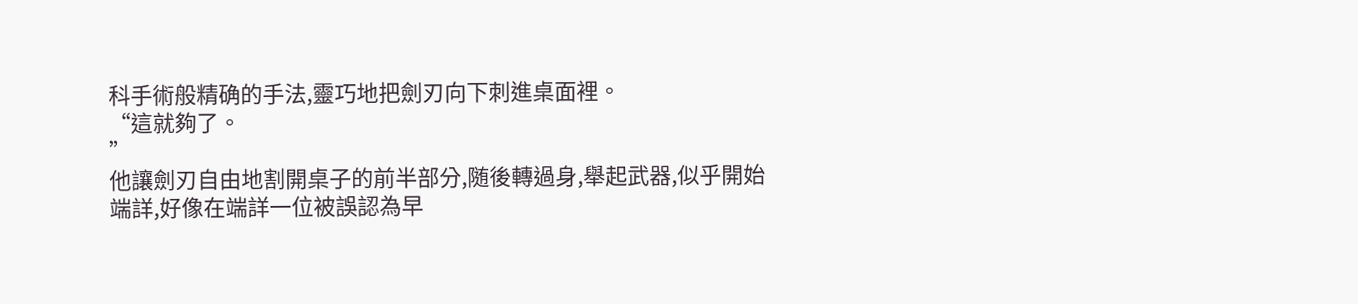科手術般精确的手法,靈巧地把劍刃向下刺進桌面裡。
“這就夠了。
”
他讓劍刃自由地割開桌子的前半部分,随後轉過身,舉起武器,似乎開始端詳,好像在端詳一位被誤認為早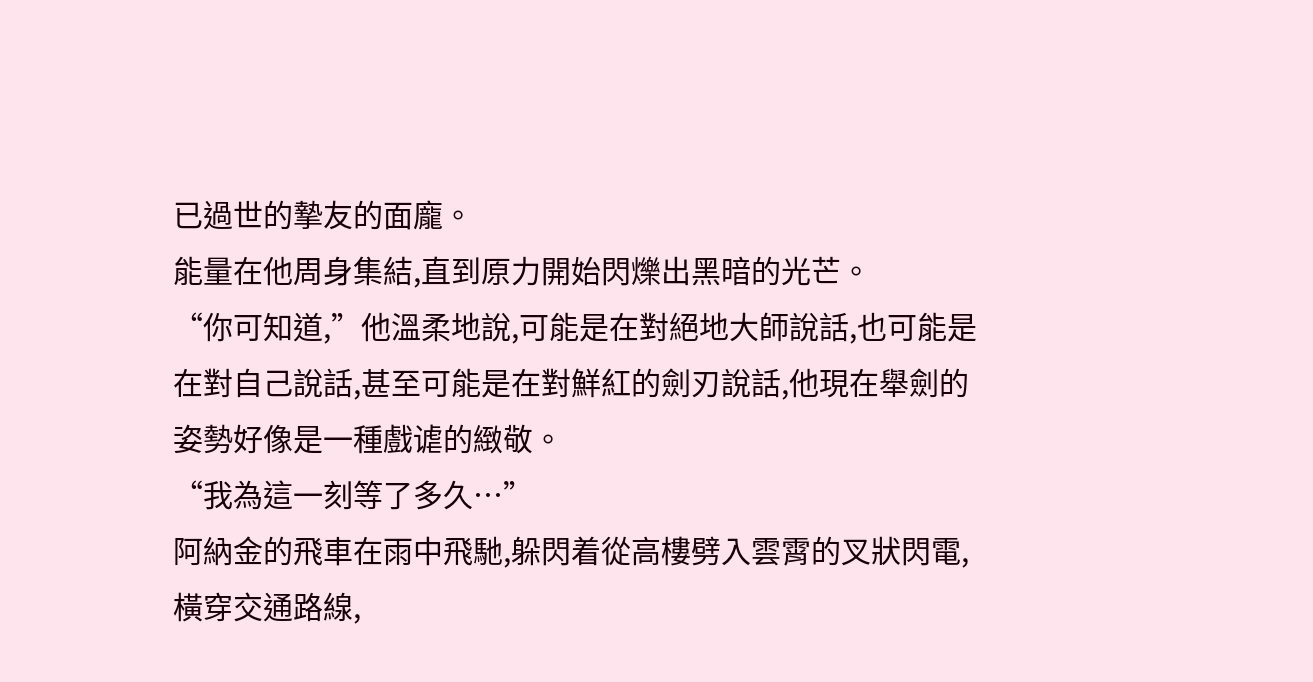已過世的摯友的面龐。
能量在他周身集結,直到原力開始閃爍出黑暗的光芒。
“你可知道,”他溫柔地說,可能是在對絕地大師說話,也可能是在對自己說話,甚至可能是在對鮮紅的劍刃說話,他現在舉劍的姿勢好像是一種戲谑的緻敬。
“我為這一刻等了多久…”
阿納金的飛車在雨中飛馳,躲閃着從高樓劈入雲霄的叉狀閃電,橫穿交通路線,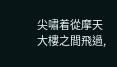尖嘯着從摩天大樓之間飛過,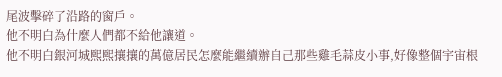尾波擊碎了沿路的窗戶。
他不明白為什麼人們都不給他讓道。
他不明白銀河城熙熙攘攘的萬億居民怎麼能繼續辦自己那些雞毛蒜皮小事,好像整個宇宙根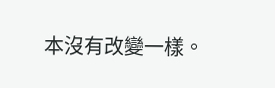本沒有改變一樣。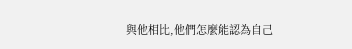與他相比,他們怎麼能認為自己